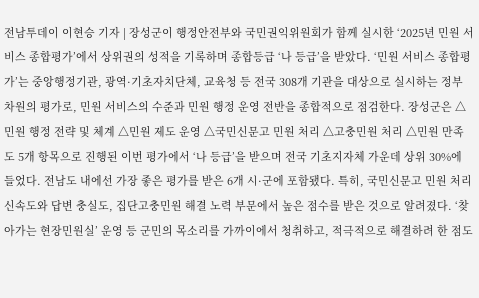전남투데이 이현승 기자 | 장성군이 행정안전부와 국민권익위원회가 함께 실시한 ‘2025년 민원 서비스 종합평가’에서 상위권의 성적을 기록하며 종합등급 ‘나 등급’을 받았다. ‘민원 서비스 종합평가’는 중앙행정기관, 광역·기초자치단체, 교육청 등 전국 308개 기관을 대상으로 실시하는 정부 차원의 평가로, 민원 서비스의 수준과 민원 행정 운영 전반을 종합적으로 점검한다. 장성군은 △민원 행정 전략 및 체계 △민원 제도 운영 △국민신문고 민원 처리 △고충민원 처리 △민원 만족도 5개 항목으로 진행된 이번 평가에서 ‘나 등급’을 받으며 전국 기초지자체 가운데 상위 30%에 들었다. 전남도 내에선 가장 좋은 평가를 받은 6개 시·군에 포함됐다. 특히, 국민신문고 민원 처리 신속도와 답변 충실도, 집단고충민원 해결 노력 부문에서 높은 점수를 받은 것으로 알려졌다. ‘찾아가는 현장민원실’ 운영 등 군민의 목소리를 가까이에서 청취하고, 적극적으로 해결하려 한 점도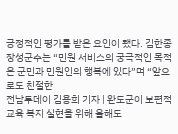긍정적인 평가를 받은 요인이 됐다. 김한종 장성군수는 “민원 서비스의 궁극적인 목적은 군민과 민원인의 행복에 있다”며 “앞으로도 친절한
전남투데이 김용희 기자 | 완도군이 보편적 교육 복지 실현을 위해 올해도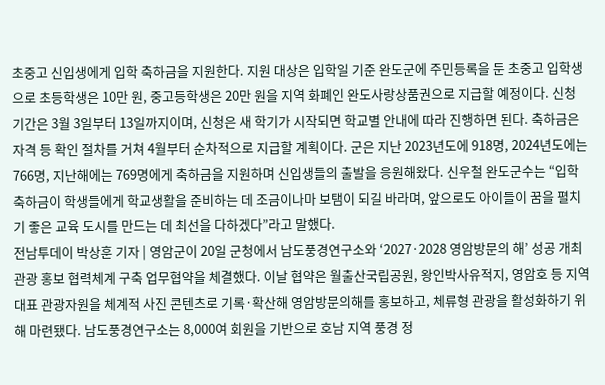초중고 신입생에게 입학 축하금을 지원한다. 지원 대상은 입학일 기준 완도군에 주민등록을 둔 초중고 입학생으로 초등학생은 10만 원, 중고등학생은 20만 원을 지역 화폐인 완도사랑상품권으로 지급할 예정이다. 신청 기간은 3월 3일부터 13일까지이며, 신청은 새 학기가 시작되면 학교별 안내에 따라 진행하면 된다. 축하금은 자격 등 확인 절차를 거쳐 4월부터 순차적으로 지급할 계획이다. 군은 지난 2023년도에 918명, 2024년도에는 766명, 지난해에는 769명에게 축하금을 지원하며 신입생들의 출발을 응원해왔다. 신우철 완도군수는 “입학 축하금이 학생들에게 학교생활을 준비하는 데 조금이나마 보탬이 되길 바라며, 앞으로도 아이들이 꿈을 펼치기 좋은 교육 도시를 만드는 데 최선을 다하겠다”라고 말했다.
전남투데이 박상훈 기자 | 영암군이 20일 군청에서 남도풍경연구소와 ‘2027·2028 영암방문의 해’ 성공 개최 관광 홍보 협력체계 구축 업무협약을 체결했다. 이날 협약은 월출산국립공원, 왕인박사유적지, 영암호 등 지역 대표 관광자원을 체계적 사진 콘텐츠로 기록·확산해 영암방문의해를 홍보하고, 체류형 관광을 활성화하기 위해 마련됐다. 남도풍경연구소는 8,000여 회원을 기반으로 호남 지역 풍경 정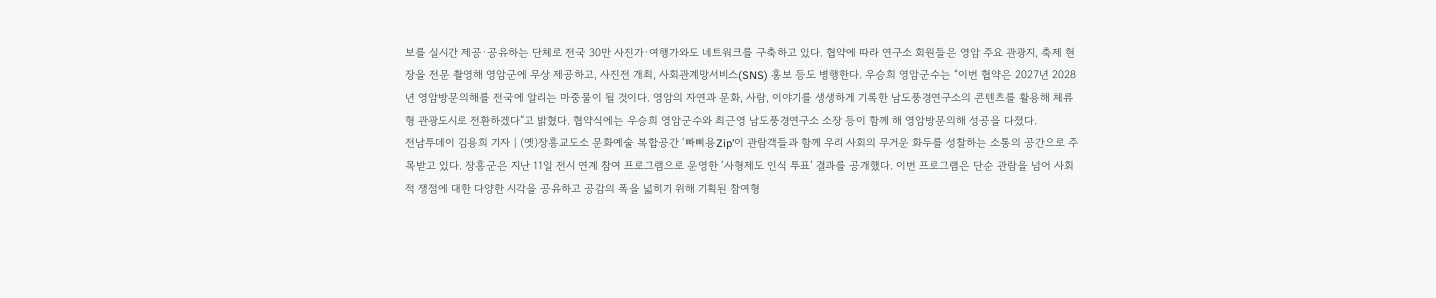보를 실시간 제공·공유하는 단체로 전국 30만 사진가·여행가와도 네트워크를 구축하고 있다. 협약에 따라 연구소 회원들은 영암 주요 관광지, 축제 현장을 전문 촬영해 영암군에 무상 제공하고, 사진전 개최, 사회관계망서비스(SNS) 홍보 등도 병행한다. 우승희 영암군수는 “이번 협약은 2027년 2028년 영암방문의해를 전국에 알리는 마중물이 될 것이다. 영암의 자연과 문화, 사람, 이야기를 생생하게 기록한 남도풍경연구소의 콘텐츠를 활용해 체류형 관광도시로 전환하겠다”고 밝혔다. 협약식에는 우승희 영암군수와 최근영 남도풍경연구소 소장 등이 함께 해 영암방문의해 성공을 다졌다.
전남투데이 김용희 기자 | (옛)장흥교도소 문화예술 복합공간 ‘빠삐용Zip’이 관람객들과 함께 우리 사회의 무거운 화두를 성찰하는 소통의 공간으로 주목받고 있다. 장흥군은 지난 11일 전시 연계 참여 프로그램으로 운영한 ‘사형제도 인식 투표’ 결과를 공개했다. 이번 프로그램은 단순 관람을 넘어 사회적 쟁점에 대한 다양한 시각을 공유하고 공감의 폭을 넓히기 위해 기획된 참여형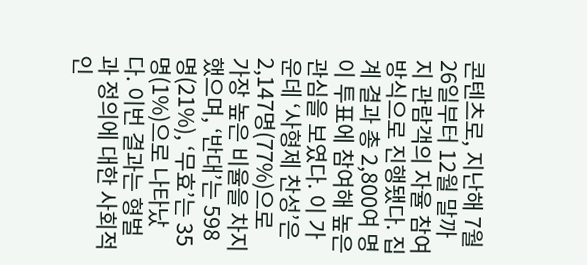콘텐츠로, 지난해 7월 26일부터 12월 말까지 관람객의 자율 참여 방식으로 진행됐다. 집계 결과 총 2,800여 명이 투표에 참여해 높은 관심을 보였다. 이 가운데 ‘사형제 찬성’은 2,147명(77%)으로 가장 높은 비율을 차지했으며, ‘반대’는 598명(21%), ‘무효’는 35명(1%)으로 나타났다. 이번 결과는 형벌과 정의에 대한 사회적 인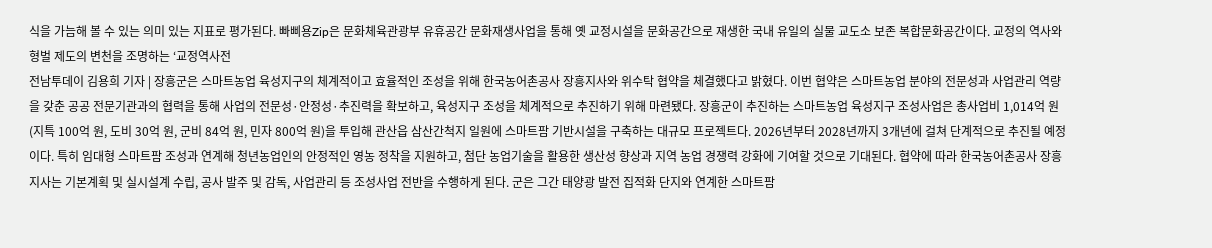식을 가늠해 볼 수 있는 의미 있는 지표로 평가된다. 빠삐용Zip은 문화체육관광부 유휴공간 문화재생사업을 통해 옛 교정시설을 문화공간으로 재생한 국내 유일의 실물 교도소 보존 복합문화공간이다. 교정의 역사와 형벌 제도의 변천을 조명하는 ‘교정역사전
전남투데이 김용희 기자 | 장흥군은 스마트농업 육성지구의 체계적이고 효율적인 조성을 위해 한국농어촌공사 장흥지사와 위수탁 협약을 체결했다고 밝혔다. 이번 협약은 스마트농업 분야의 전문성과 사업관리 역량을 갖춘 공공 전문기관과의 협력을 통해 사업의 전문성·안정성·추진력을 확보하고, 육성지구 조성을 체계적으로 추진하기 위해 마련됐다. 장흥군이 추진하는 스마트농업 육성지구 조성사업은 총사업비 1,014억 원(지특 100억 원, 도비 30억 원, 군비 84억 원, 민자 800억 원)을 투입해 관산읍 삼산간척지 일원에 스마트팜 기반시설을 구축하는 대규모 프로젝트다. 2026년부터 2028년까지 3개년에 걸쳐 단계적으로 추진될 예정이다. 특히 임대형 스마트팜 조성과 연계해 청년농업인의 안정적인 영농 정착을 지원하고, 첨단 농업기술을 활용한 생산성 향상과 지역 농업 경쟁력 강화에 기여할 것으로 기대된다. 협약에 따라 한국농어촌공사 장흥지사는 기본계획 및 실시설계 수립, 공사 발주 및 감독, 사업관리 등 조성사업 전반을 수행하게 된다. 군은 그간 태양광 발전 집적화 단지와 연계한 스마트팜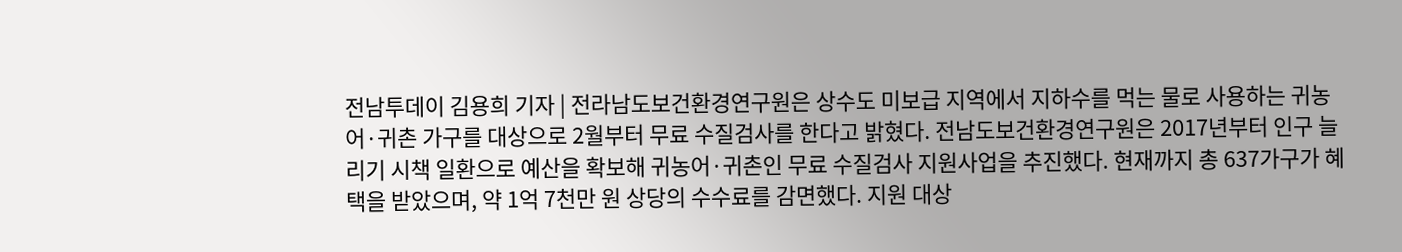전남투데이 김용희 기자 | 전라남도보건환경연구원은 상수도 미보급 지역에서 지하수를 먹는 물로 사용하는 귀농어·귀촌 가구를 대상으로 2월부터 무료 수질검사를 한다고 밝혔다. 전남도보건환경연구원은 2017년부터 인구 늘리기 시책 일환으로 예산을 확보해 귀농어·귀촌인 무료 수질검사 지원사업을 추진했다. 현재까지 총 637가구가 혜택을 받았으며, 약 1억 7천만 원 상당의 수수료를 감면했다. 지원 대상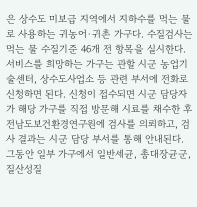은 상수도 미보급 지역에서 지하수를 먹는 물로 사용하는 귀농어·귀촌 가구다. 수질검사는 먹는 물 수질기준 46개 전 항목을 실시한다. 서비스를 희망하는 가구는 관할 시군 농업기술센터, 상수도사업소 등 관련 부서에 전화로 신청하면 된다. 신청이 접수되면 시군 담당자가 해당 가구를 직접 방문해 시료를 채수한 후 전남도보건환경연구원에 검사를 의뢰하고, 검사 결과는 시군 담당 부서를 통해 안내된다. 그동안 일부 가구에서 일반세균, 총대장균군, 질산성질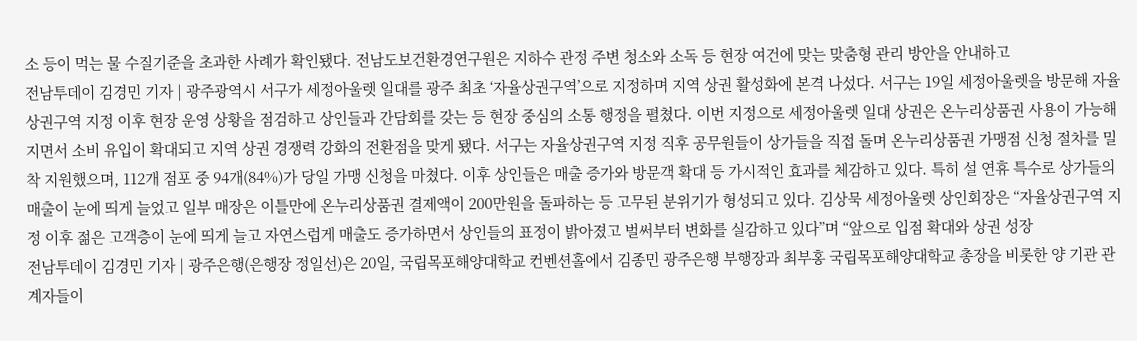소 등이 먹는 물 수질기준을 초과한 사례가 확인됐다. 전남도보건환경연구원은 지하수 관정 주변 청소와 소독 등 현장 여건에 맞는 맞춤형 관리 방안을 안내하고
전남투데이 김경민 기자 | 광주광역시 서구가 세정아울렛 일대를 광주 최초 ‘자율상권구역’으로 지정하며 지역 상권 활성화에 본격 나섰다. 서구는 19일 세정아울렛을 방문해 자율상권구역 지정 이후 현장 운영 상황을 점검하고 상인들과 간담회를 갖는 등 현장 중심의 소통 행정을 펼쳤다. 이번 지정으로 세정아울렛 일대 상권은 온누리상품권 사용이 가능해지면서 소비 유입이 확대되고 지역 상권 경쟁력 강화의 전환점을 맞게 됐다. 서구는 자율상권구역 지정 직후 공무원들이 상가들을 직접 돌며 온누리상품권 가맹점 신청 절차를 밀착 지원했으며, 112개 점포 중 94개(84%)가 당일 가맹 신청을 마쳤다. 이후 상인들은 매출 증가와 방문객 확대 등 가시적인 효과를 체감하고 있다. 특히 설 연휴 특수로 상가들의 매출이 눈에 띄게 늘었고 일부 매장은 이틀만에 온누리상품권 결제액이 200만원을 돌파하는 등 고무된 분위기가 형성되고 있다. 김상묵 세정아울렛 상인회장은 “자율상권구역 지정 이후 젊은 고객층이 눈에 띄게 늘고 자연스럽게 매출도 증가하면서 상인들의 표정이 밝아졌고 벌써부터 변화를 실감하고 있다”며 “앞으로 입점 확대와 상권 성장
전남투데이 김경민 기자 | 광주은행(은행장 정일선)은 20일, 국립목포해양대학교 컨벤션홀에서 김종민 광주은행 부행장과 최부홍 국립목포해양대학교 총장을 비롯한 양 기관 관계자들이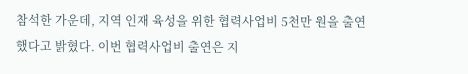참석한 가운데, 지역 인재 육성을 위한 협력사업비 5천만 원을 출연했다고 밝혔다. 이번 협력사업비 출연은 지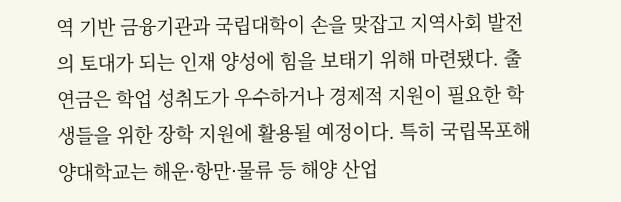역 기반 금융기관과 국립대학이 손을 맞잡고 지역사회 발전의 토대가 되는 인재 양성에 힘을 보태기 위해 마련됐다. 출연금은 학업 성취도가 우수하거나 경제적 지원이 필요한 학생들을 위한 장학 지원에 활용될 예정이다. 특히 국립목포해양대학교는 해운·항만·물류 등 해양 산업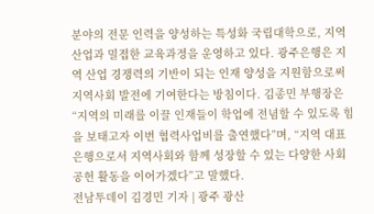분야의 전문 인력을 양성하는 특성화 국립대학으로, 지역 산업과 밀접한 교육과정을 운영하고 있다. 광주은행은 지역 산업 경쟁력의 기반이 되는 인재 양성을 지원함으로써 지역사회 발전에 기여한다는 방침이다. 김종민 부행장은 “지역의 미래를 이끌 인재들이 학업에 전념할 수 있도록 힘을 보태고자 이번 협력사업비를 출연했다”며, “지역 대표은행으로서 지역사회와 함께 성장할 수 있는 다양한 사회공헌 활동을 이어가겠다”고 말했다.
전남투데이 김경민 기자 | 광주 광산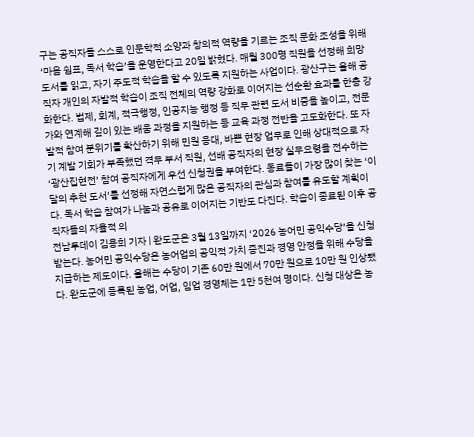구는 공직자들 스스로 인문학적 소양과 창의적 역량을 기르는 조직 문화 조성을 위해 ‘마음 쉼표, 독서 학습’을 운영한다고 20일 밝혔다. 매월 300명 직원을 선정해 희망 도서를 읽고, 자기 주도적 학습을 할 수 있도록 지원하는 사업이다. 광산구는 올해 공직자 개인의 자발적 학습이 조직 전체의 역량 강화로 이어지는 선순환 효과를 한층 강화한다. 법제, 회계, 적극행정, 인공지능 행정 등 직무 관련 도서 비중을 높이고, 전문가와 연계해 깊이 있는 배움 과정을 지원하는 등 교육 과정 전반을 고도화한다. 또 자발적 참여 분위기를 확산하기 위해 민원 응대, 바쁜 현장 업무로 인해 상대적으로 자기 계발 기회가 부족했던 격무 부서 직원, 선배 공직자의 현장 실무요령을 전수하는 ‘광산집현전’ 참여 공직자에게 우선 신청권을 부여한다. 동료들이 가장 많이 찾는 ‘이달의 추천 도서’를 선정해 자연스럽게 많은 공직자의 관심과 참여를 유도할 계획이다. 독서 학습 참여가 나눔과 공유로 이어지는 기반도 다진다. 학습이 종료된 이후 공직자들의 자율적 의
전남투데이 김용희 기자 | 완도군은 3월 13일까지 ‘2026 농어민 공익수당’을 신청받는다. 농어민 공익수당은 농어업의 공익적 가치 증진과 경영 안정을 위해 수당을 지급하는 제도이다. 올해는 수당이 기존 60만 원에서 70만 원으로 10만 원 인상됐다. 완도군에 등록된 농업, 어업, 임업 경영체는 1만 5천여 명이다. 신청 대상은 농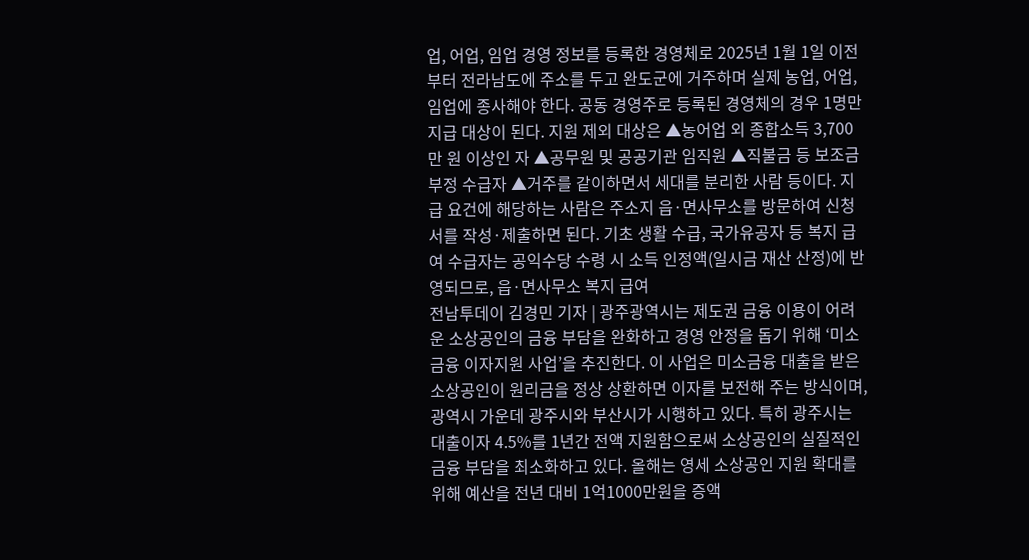업, 어업, 임업 경영 정보를 등록한 경영체로 2025년 1월 1일 이전부터 전라남도에 주소를 두고 완도군에 거주하며 실제 농업, 어업, 임업에 종사해야 한다. 공동 경영주로 등록된 경영체의 경우 1명만 지급 대상이 된다. 지원 제외 대상은 ▲농어업 외 종합소득 3,700만 원 이상인 자 ▲공무원 및 공공기관 임직원 ▲직불금 등 보조금 부정 수급자 ▲거주를 같이하면서 세대를 분리한 사람 등이다. 지급 요건에 해당하는 사람은 주소지 읍·면사무소를 방문하여 신청서를 작성·제출하면 된다. 기초 생활 수급, 국가유공자 등 복지 급여 수급자는 공익수당 수령 시 소득 인정액(일시금 재산 산정)에 반영되므로, 읍·면사무소 복지 급여
전남투데이 김경민 기자 | 광주광역시는 제도권 금융 이용이 어려운 소상공인의 금융 부담을 완화하고 경영 안정을 돕기 위해 ‘미소금융 이자지원 사업’을 추진한다. 이 사업은 미소금융 대출을 받은 소상공인이 원리금을 정상 상환하면 이자를 보전해 주는 방식이며, 광역시 가운데 광주시와 부산시가 시행하고 있다. 특히 광주시는 대출이자 4.5%를 1년간 전액 지원함으로써 소상공인의 실질적인 금융 부담을 최소화하고 있다. 올해는 영세 소상공인 지원 확대를 위해 예산을 전년 대비 1억1000만원을 증액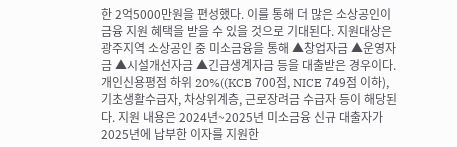한 2억5000만원을 편성했다. 이를 통해 더 많은 소상공인이 금융 지원 혜택을 받을 수 있을 것으로 기대된다. 지원대상은 광주지역 소상공인 중 미소금융을 통해 ▲창업자금 ▲운영자금 ▲시설개선자금 ▲긴급생계자금 등을 대출받은 경우이다. 개인신용평점 하위 20%((KCB 700점, NICE 749점 이하), 기초생활수급자, 차상위계층, 근로장려금 수급자 등이 해당된다. 지원 내용은 2024년~2025년 미소금융 신규 대출자가 2025년에 납부한 이자를 지원한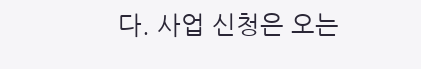다. 사업 신청은 오는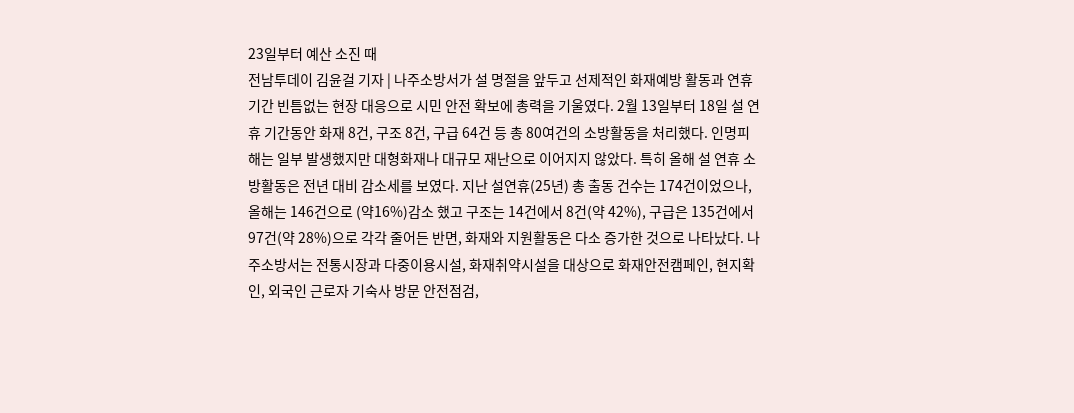23일부터 예산 소진 때
전남투데이 김윤걸 기자 | 나주소방서가 설 명절을 앞두고 선제적인 화재예방 활동과 연휴 기간 빈틈없는 현장 대응으로 시민 안전 확보에 총력을 기울였다. 2월 13일부터 18일 설 연휴 기간동안 화재 8건, 구조 8건, 구급 64건 등 총 80여건의 소방활동을 처리했다. 인명피해는 일부 발생했지만 대형화재나 대규모 재난으로 이어지지 않았다. 특히 올해 설 연휴 소방활동은 전년 대비 감소세를 보였다. 지난 설연휴(25년) 총 출동 건수는 174건이었으나, 올해는 146건으로 (약16%)감소 했고 구조는 14건에서 8건(약 42%), 구급은 135건에서 97건(약 28%)으로 각각 줄어든 반면, 화재와 지원활동은 다소 증가한 것으로 나타났다. 나주소방서는 전통시장과 다중이용시설, 화재취약시설을 대상으로 화재안전캠페인, 현지확인, 외국인 근로자 기숙사 방문 안전점검,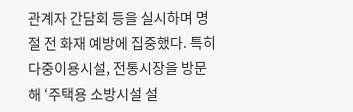관계자 간담회 등을 실시하며 명절 전 화재 예방에 집중했다. 특히 다중이용시설, 전통시장을 방문해 ‘주택용 소방시설 설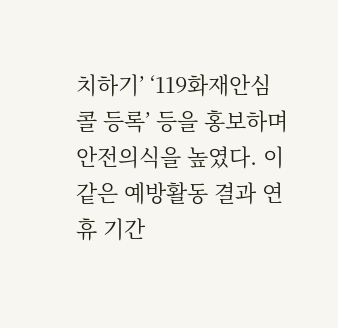치하기’ ‘119화재안심콜 등록’ 등을 홍보하며 안전의식을 높였다. 이 같은 예방활동 결과 연휴 기간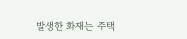발생한 화재는 주택